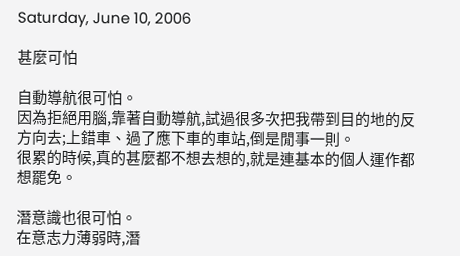Saturday, June 10, 2006

甚麼可怕

自動導航很可怕。
因為拒絕用腦,靠著自動導航,試過很多次把我帶到目的地的反方向去;上錯車、過了應下車的車站,倒是閒事一則。
很累的時候,真的甚麼都不想去想的,就是連基本的個人運作都想罷免。

潛意識也很可怕。
在意志力薄弱時,潛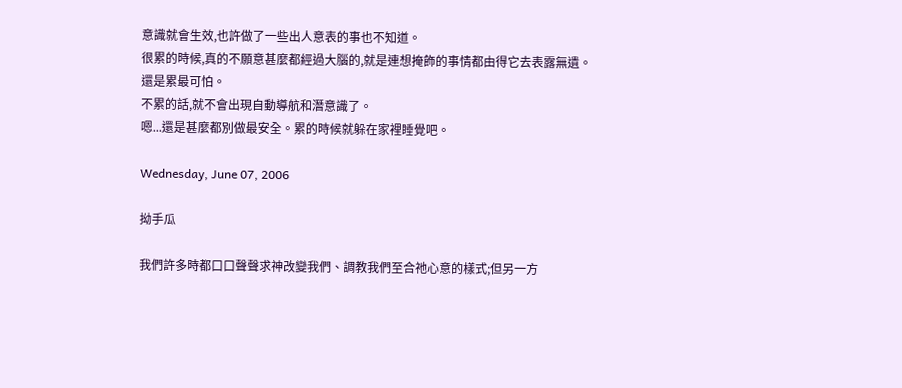意識就會生效,也許做了一些出人意表的事也不知道。
很累的時候,真的不願意甚麼都經過大腦的,就是連想掩飾的事情都由得它去表露無遺。
還是累最可怕。
不累的話,就不會出現自動導航和潛意識了。
嗯...還是甚麼都別做最安全。累的時候就躲在家裡睡覺吧。

Wednesday, June 07, 2006

拗手瓜

我們許多時都口口聲聲求神改變我們、調教我們至合祂心意的樣式;但另一方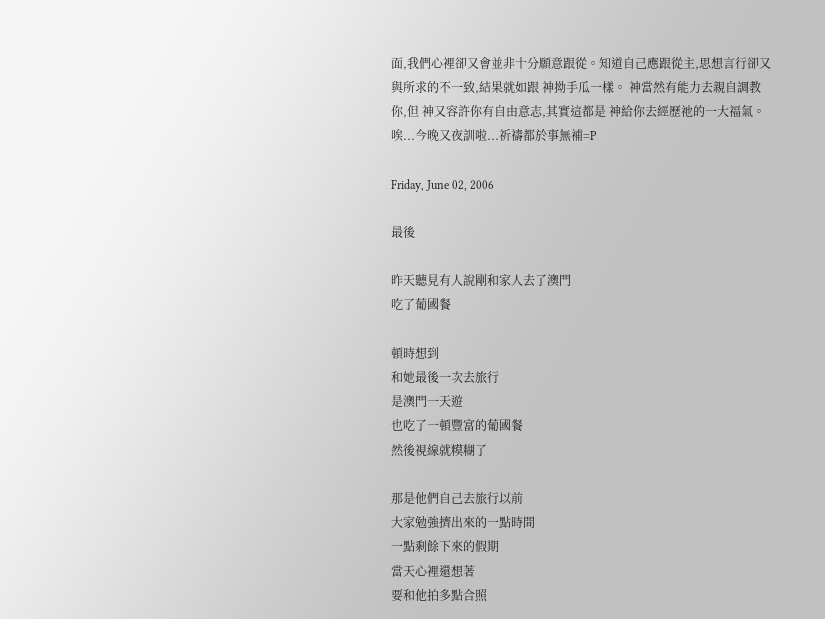面,我們心裡卻又會並非十分願意跟從。知道自己應跟從主,思想言行卻又與所求的不一致,結果就如跟 神拗手瓜一樣。 神當然有能力去親自調教你,但 神又容許你有自由意志,其實這都是 神給你去經歷祂的一大福氣。
唉...今晚又夜訓啦...祈禱都於事無補=P

Friday, June 02, 2006

最後

昨天聽見有人說剛和家人去了澳門
吃了葡國餐

頓時想到
和她最後一次去旅行
是澳門一天遊
也吃了一頓豐富的葡國餐
然後視線就糢糊了

那是他們自己去旅行以前
大家勉強擠出來的一點時間
一點剩餘下來的假期
當天心裡還想著
要和他拍多點合照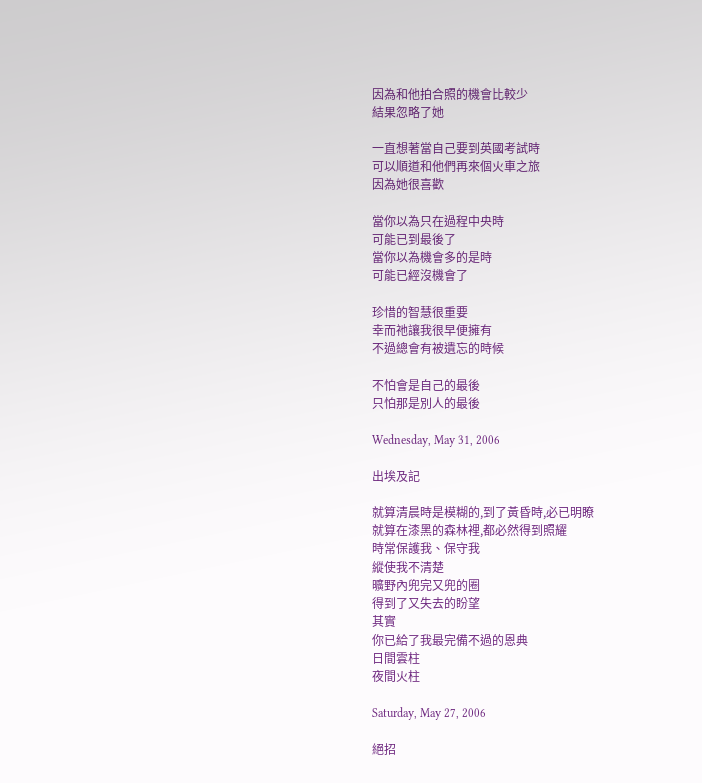因為和他拍合照的機會比較少
結果忽略了她

一直想著當自己要到英國考試時
可以順道和他們再來個火車之旅
因為她很喜歡

當你以為只在過程中央時
可能已到最後了
當你以為機會多的是時
可能已經沒機會了

珍惜的智慧很重要
幸而祂讓我很早便擁有
不過總會有被遺忘的時候

不怕會是自己的最後
只怕那是別人的最後

Wednesday, May 31, 2006

出埃及記

就算清晨時是模糊的,到了黃昏時,必已明瞭
就算在漆黑的森林裡,都必然得到照耀
時常保護我、保守我
縱使我不清楚
曠野內兜完又兜的圈
得到了又失去的盼望
其實
你已給了我最完備不過的恩典
日間雲柱
夜間火柱

Saturday, May 27, 2006

絕招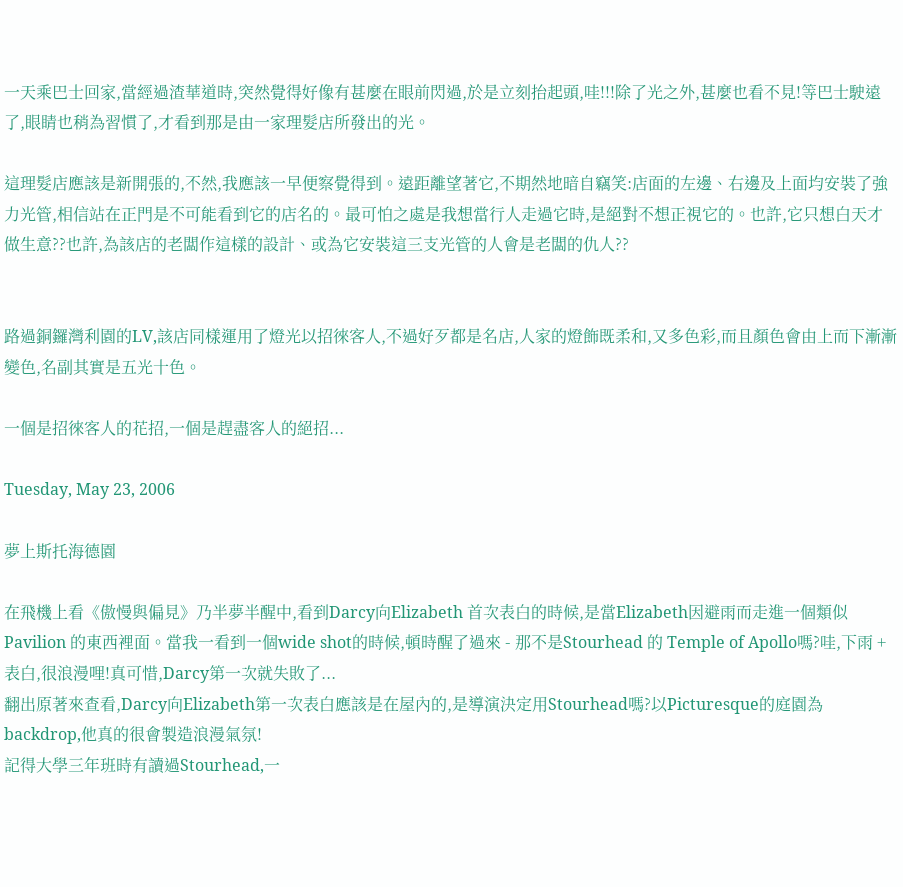一天乘巴士回家,當經過渣華道時,突然覺得好像有甚麼在眼前閃過,於是立刻抬起頭,哇!!!除了光之外,甚麼也看不見!等巴士駛遠了,眼睛也稍為習慣了,才看到那是由一家理髮店所發出的光。

這理髮店應該是新開張的,不然,我應該一早便察覺得到。遠距離望著它,不期然地暗自竊笑:店面的左邊、右邊及上面均安裝了強力光管,相信站在正門是不可能看到它的店名的。最可怕之處是我想當行人走過它時,是絕對不想正視它的。也許,它只想白天才做生意??也許,為該店的老闆作這樣的設計、或為它安裝這三支光管的人會是老闆的仇人??


路過銅鑼灣利園的LV,該店同樣運用了燈光以招徠客人,不過好歹都是名店,人家的燈飾既柔和,又多色彩,而且顏色會由上而下漸漸變色,名副其實是五光十色。

一個是招徠客人的花招,一個是趕盡客人的絕招...

Tuesday, May 23, 2006

夢上斯托海德園

在飛機上看《傲慢與偏見》乃半夢半醒中,看到Darcy向Elizabeth 首次表白的時候,是當Elizabeth因避雨而走進一個類似Pavilion 的東西裡面。當我一看到一個wide shot的時候,頓時醒了過來 - 那不是Stourhead 的 Temple of Apollo嗎?哇,下雨 + 表白,很浪漫哩!真可惜,Darcy第一次就失敗了...
翻出原著來查看,Darcy向Elizabeth第一次表白應該是在屋內的,是導演決定用Stourhead嗎?以Picturesque的庭園為backdrop,他真的很會製造浪漫氣氛!
記得大學三年班時有讀過Stourhead,一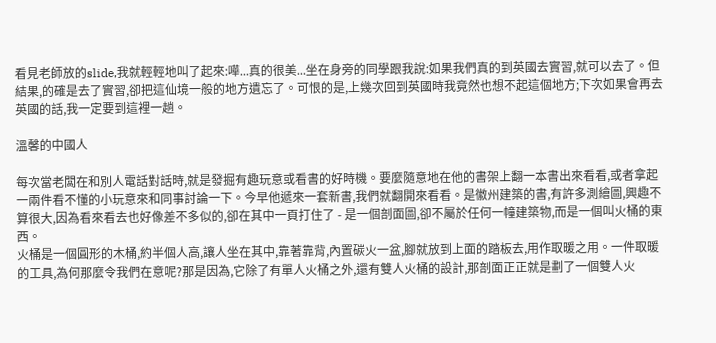看見老師放的slide,我就輕輕地叫了起來:嘩...真的很美...坐在身旁的同學跟我說:如果我們真的到英國去實習,就可以去了。但結果,的確是去了實習,卻把這仙境一般的地方遺忘了。可恨的是,上幾次回到英國時我竟然也想不起這個地方;下次如果會再去英國的話,我一定要到這裡一趟。

溫馨的中國人

每次當老闆在和別人電話對話時,就是發掘有趣玩意或看書的好時機。要麼隨意地在他的書架上翻一本書出來看看,或者拿起一兩件看不懂的小玩意來和同事討論一下。今早他遞來一套新書,我們就翻開來看看。是徽州建築的書,有許多測繪圖,興趣不算很大,因為看來看去也好像差不多似的,卻在其中一頁打住了 - 是一個剖面圖,卻不屬於任何一幢建築物,而是一個叫火桶的東西。
火桶是一個圓形的木桶,約半個人高,讓人坐在其中,靠著靠背,內置碳火一盆,腳就放到上面的踏板去,用作取暖之用。一件取暖的工具,為何那麼令我們在意呢?那是因為,它除了有單人火桶之外,還有雙人火桶的設計,那剖面正正就是劃了一個雙人火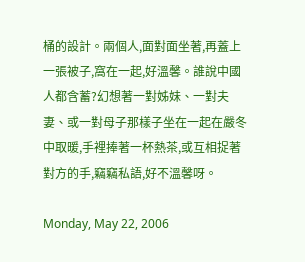桶的設計。兩個人,面對面坐著,再蓋上一張被子,窩在一起,好溫馨。誰說中國人都含蓄?幻想著一對姊妹、一對夫妻、或一對母子那樣子坐在一起在嚴冬中取暖,手裡捧著一杯熱茶,或互相捉著對方的手,竊竊私語,好不溫馨呀。

Monday, May 22, 2006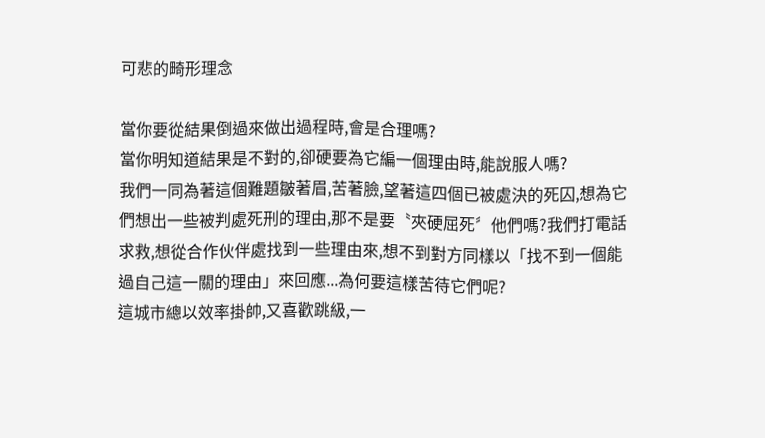可悲的畸形理念

當你要從結果倒過來做出過程時,會是合理嗎?
當你明知道結果是不對的,卻硬要為它編一個理由時,能說服人嗎?
我們一同為著這個難題皺著眉,苦著臉,望著這四個已被處決的死囚,想為它們想出一些被判處死刑的理由,那不是要〝夾硬屈死〞他們嗎?我們打電話求救,想從合作伙伴處找到一些理由來,想不到對方同樣以「找不到一個能過自己這一關的理由」來回應...為何要這樣苦待它們呢?
這城市總以效率掛帥,又喜歡跳級,一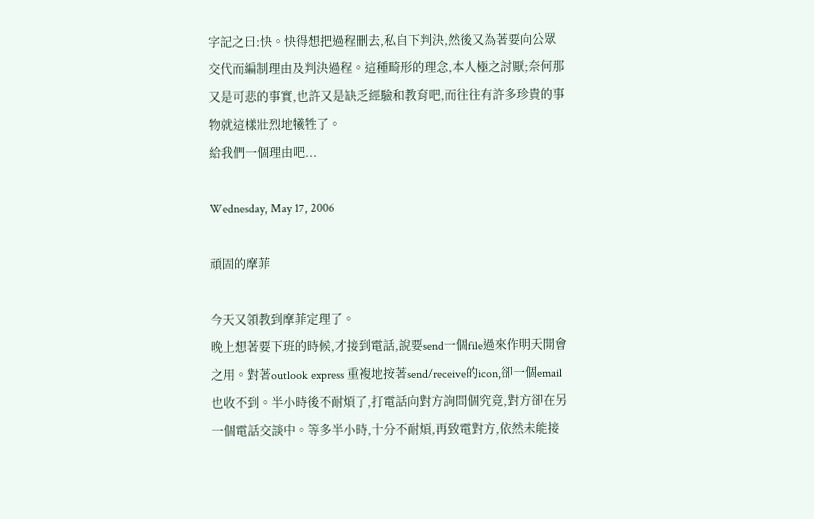字記之曰:快。快得想把過程刪去,私自下判決,然後又為著要向公眾交代而編制理由及判決過程。這種畸形的理念,本人極之討厭;奈何那又是可悲的事實,也許又是缺乏經驗和教育吧,而往往有許多珍貴的事物就這樣壯烈地犧牲了。
給我們一個理由吧...

Wednesday, May 17, 2006

頑固的摩菲

今天又領教到摩菲定理了。
晚上想著要下班的時候,才接到電話,說要send一個file過來作明天開會之用。對著outlook express 重複地按著send/receive的icon,卻一個email也收不到。半小時後不耐煩了,打電話向對方詢問個究竟,對方卻在另一個電話交談中。等多半小時,十分不耐煩,再致電對方,依然未能接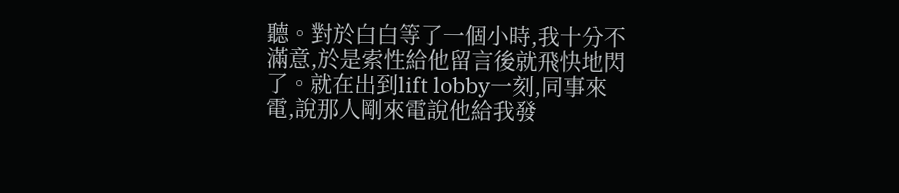聽。對於白白等了一個小時,我十分不滿意,於是索性給他留言後就飛快地閃了。就在出到lift lobby一刻,同事來電,說那人剛來電說他給我發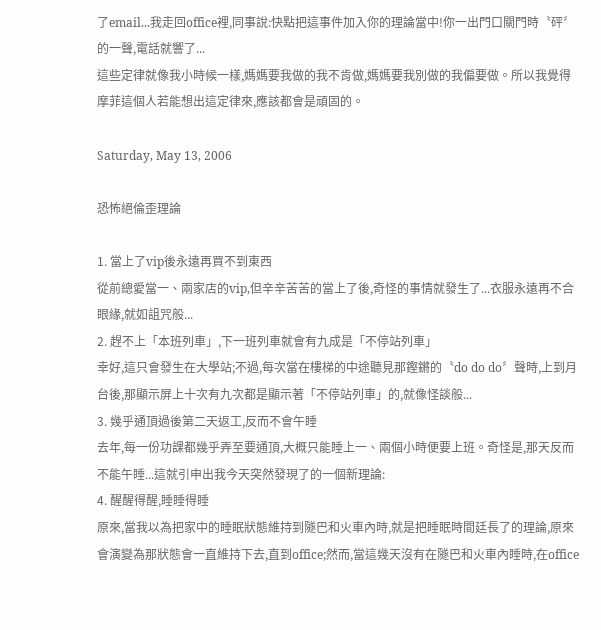了email...我走回office裡,同事說:快點把這事件加入你的理論當中!你一出門口關門時〝砰〞的一聲,電話就響了...
這些定律就像我小時候一樣,媽媽要我做的我不肯做,媽媽要我別做的我偏要做。所以我覺得摩菲這個人若能想出這定律來,應該都會是頑固的。

Saturday, May 13, 2006

恐怖絕倫歪理論

1. 當上了vip後永遠再買不到東西
從前總愛當一、兩家店的vip,但辛辛苦苦的當上了後,奇怪的事情就發生了...衣服永遠再不合眼緣,就如詛咒般...
2. 趕不上「本班列車」,下一班列車就會有九成是「不停站列車」
幸好,這只會發生在大學站;不過,每次當在樓梯的中途聽見那鏗鏘的〝do do do〞聲時,上到月台後,那顯示屏上十次有九次都是顯示著「不停站列車」的,就像怪談般...
3. 幾乎通頂過後第二天返工,反而不會午睡
去年,每一份功課都幾乎弄至要通頂,大概只能睡上一、兩個小時便要上班。奇怪是,那天反而不能午睡...這就引申出我今天突然發現了的一個新理論:
4. 醒醒得醒,睡睡得睡
原來,當我以為把家中的睡眠狀態維持到隧巴和火車內時,就是把睡眠時間廷長了的理論,原來會演變為那狀態會一直維持下去,直到office;然而,當這幾天沒有在隧巴和火車內睡時,在office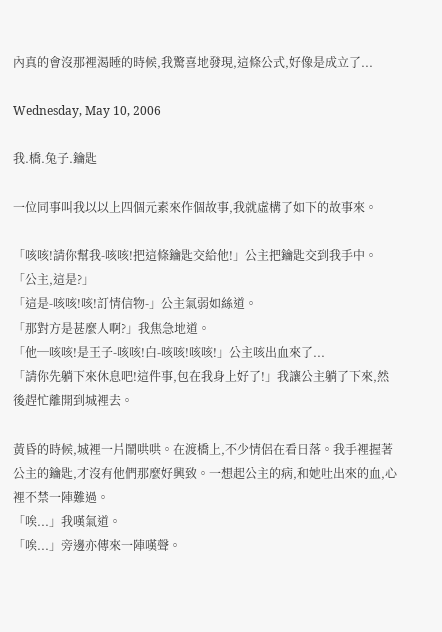內真的會沒那裡渴睡的時候,我驚喜地發現,這條公式,好像是成立了...

Wednesday, May 10, 2006

我.橋.兔子.鑰匙

一位同事叫我以以上四個元素來作個故事,我就虛構了如下的故事來。

「咳咳!請你幫我-咳咳!把這條鑰匙交給他!」公主把鑰匙交到我手中。
「公主,這是?」
「這是-咳咳!咳!訂情信物-」公主氣弱如絲道。
「那對方是甚麼人啊?」我焦急地道。
「他─咳咳!是王子-咳咳!白-咳咳!咳咳!」公主咳出血來了...
「請你先躺下來休息吧!這件事,包在我身上好了!」我讓公主躺了下來,然後趕忙離開到城裡去。

黃昏的時候,城裡一片鬧哄哄。在渡橋上,不少情侶在看日落。我手裡握著公主的鑰匙,才沒有他們那麼好興致。一想起公主的病,和她吐出來的血,心裡不禁一陣難過。
「唉...」我嘆氣道。
「唉...」旁邊亦傳來一陣嘆聲。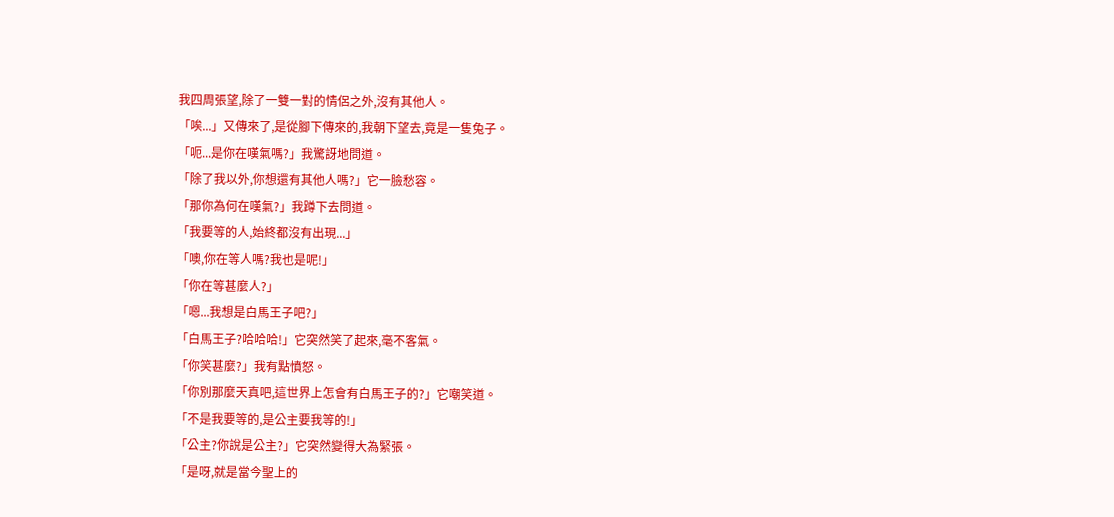我四周張望,除了一雙一對的情侶之外,沒有其他人。
「唉...」又傳來了,是從腳下傳來的,我朝下望去,竟是一隻兔子。
「呃...是你在嘆氣嗎?」我驚訝地問道。
「除了我以外,你想還有其他人嗎?」它一臉愁容。
「那你為何在嘆氣?」我蹲下去問道。
「我要等的人,始終都沒有出現...」
「噢,你在等人嗎?我也是呢!」
「你在等甚麼人?」
「嗯...我想是白馬王子吧?」
「白馬王子?哈哈哈!」它突然笑了起來,毫不客氣。
「你笑甚麼?」我有點憤怒。
「你別那麼天真吧,這世界上怎會有白馬王子的?」它嘲笑道。
「不是我要等的,是公主要我等的!」
「公主?你說是公主?」它突然變得大為緊張。
「是呀,就是當今聖上的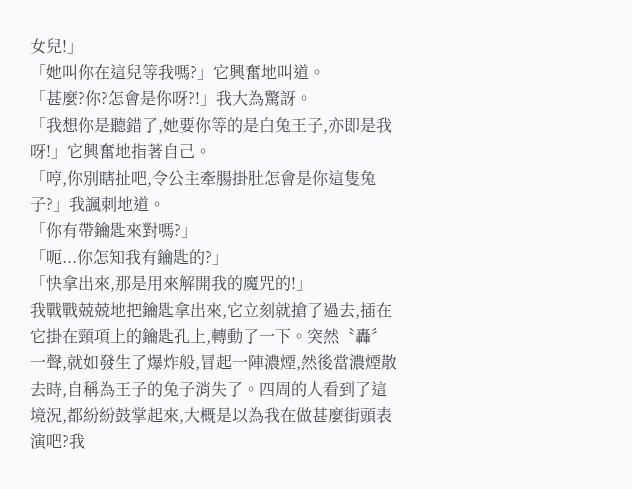女兒!」
「她叫你在這兒等我嗎?」它興奮地叫道。
「甚麼?你?怎會是你呀?!」我大為驚訝。
「我想你是聽錯了,她要你等的是白兔王子,亦即是我呀!」它興奮地指著自己。
「哼,你別瞎扯吧,令公主牽腸掛肚怎會是你這隻兔子?」我諷刺地道。
「你有帶鑰匙來對嗎?」
「呃...你怎知我有鑰匙的?」
「快拿出來,那是用來解開我的魔咒的!」
我戰戰兢兢地把鑰匙拿出來,它立刻就搶了過去,插在它掛在頸項上的鑰匙孔上,轉動了一下。突然〝轟〞一聲,就如發生了爆炸般,冒起一陣濃煙,然後當濃煙散去時,自稱為王子的兔子消失了。四周的人看到了這境況,都紛紛鼓掌起來,大概是以為我在做甚麼街頭表演吧?我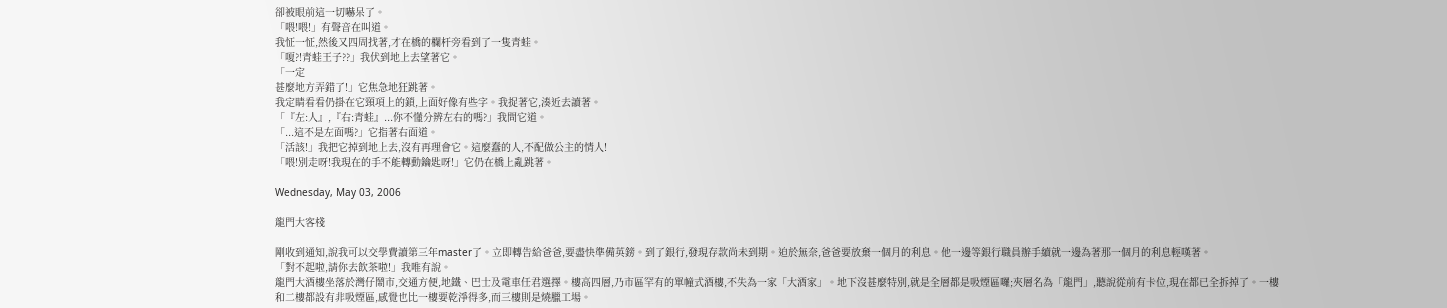卻被眼前這一切嚇呆了。
「喂!喂!」有聲音在叫道。
我怔一怔,然後又四周找著,才在橋的欄杆旁看到了一隻青蛙。
「嗄?!青蛙王子??」我伏到地上去望著它。
「一定
甚麼地方弄錯了!」它焦急地狂跳著。
我定睛看看仍掛在它頸項上的鎖,上面好像有些字。我捉著它,湊近去讀著。
「『左:人』,『右:青蛙』...你不懂分辨左右的嗎?」我問它道。
「...這不是左面嗎?」它指著右面道。
「活該!」我把它掉到地上去,沒有再理會它。這麼蠢的人,不配做公主的情人!
「喂!別走呀!我現在的手不能轉動鑰匙呀!」它仍在橋上亂跳著。

Wednesday, May 03, 2006

龍門大客棧

剛收到通知,說我可以交學費讀第三年master了。立即轉告給爸爸,要盡快準備英鎊。到了銀行,發現存款尚未到期。迫於無奈,爸爸要放棄一個月的利息。他一邊等銀行職員辦手續就一邊為著那一個月的利息輕嘆著。
「對不起啦,請你去飲茶啦!」我唯有說。
龍門大酒樓坐落於灣仔鬧市,交通方便,地鐵、巴士及電車任君選擇。樓高四層,乃市區罕有的單幢式酒樓,不失為一家「大酒家」。地下沒甚麼特別,就是全層都是吸煙區囉;夾層名為「龍門」,聽說從前有卡位,現在都已全拆掉了。一樓和二樓都設有非吸煙區,感覺也比一樓要乾淨得多,而三樓則是燒臘工場。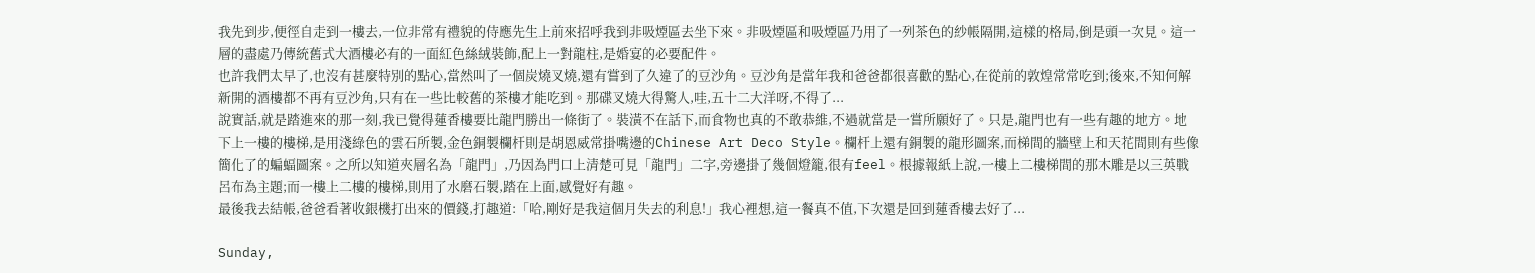我先到步,便徑自走到一樓去,一位非常有禮貌的侍應先生上前來招呼我到非吸煙區去坐下來。非吸煙區和吸煙區乃用了一列茶色的紗帳隔開,這樣的格局,倒是頭一次見。這一層的盡處乃傳統舊式大酒樓必有的一面紅色絲絨裝飾,配上一對龍柱,是婚宴的必要配件。
也許我們太早了,也沒有甚麼特別的點心,當然叫了一個炭燒叉燒,還有嘗到了久違了的豆沙角。豆沙角是當年我和爸爸都很喜歡的點心,在從前的敦煌常常吃到;後來,不知何解新開的酒樓都不再有豆沙角,只有在一些比較舊的茶樓才能吃到。那碟叉燒大得驚人,哇,五十二大洋呀,不得了...
說實話,就是踏進來的那一刻,我已覺得蓮香樓要比龍門勝出一條街了。裝潢不在話下,而食物也真的不敢恭維,不過就當是一嘗所願好了。只是,龍門也有一些有趣的地方。地下上一樓的樓梯,是用淺綠色的雲石所製,金色銅製欄杆則是胡恩威常掛嘴邊的Chinese Art Deco Style。欄杆上還有銅製的龍形圖案,而梯間的牆壁上和天花間則有些像簡化了的蝙蝠圖案。之所以知道夾層名為「龍門」,乃因為門口上清楚可見「龍門」二字,旁邊掛了幾個燈籠,很有feel。根據報紙上說,一樓上二樓梯間的那木雕是以三英戰呂布為主題;而一樓上二樓的樓梯,則用了水磨石製,踏在上面,感覺好有趣。
最後我去結帳,爸爸看著收銀機打出來的價錢,打趣道:「哈,剛好是我這個月失去的利息!」我心裡想,這一餐真不值,下次還是回到蓮香樓去好了...

Sunday,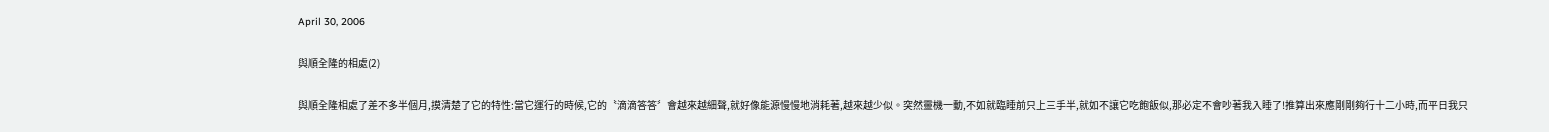April 30, 2006

與順全隆的相處(2)

與順全隆相處了差不多半個月,摸清楚了它的特性:當它運行的時候,它的〝滴滴答答〞會越來越細聲,就好像能源慢慢地消耗著,越來越少似。突然靈機一動,不如就臨睡前只上三手半,就如不讓它吃飽飯似,那必定不會吵著我入睡了!推算出來應剛剛夠行十二小時,而平日我只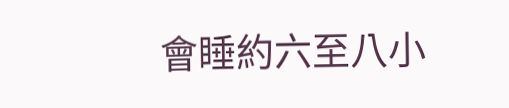會睡約六至八小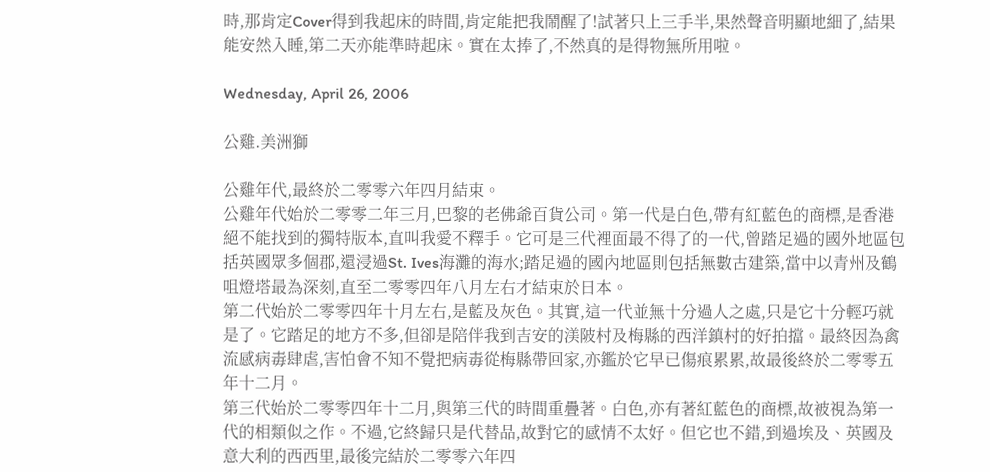時,那肯定Cover得到我起床的時間,肯定能把我鬧醒了!試著只上三手半,果然聲音明顯地細了,結果能安然入睡,第二天亦能準時起床。實在太捧了,不然真的是得物無所用啦。

Wednesday, April 26, 2006

公雞.美洲獅

公雞年代,最終於二零零六年四月結束。
公雞年代始於二零零二年三月,巴黎的老佛爺百貨公司。第一代是白色,帶有紅藍色的商標,是香港絕不能找到的獨特版本,直叫我愛不釋手。它可是三代裡面最不得了的一代,曾踏足過的國外地區包括英國眾多個郡,還浸過St. Ives海灘的海水;踏足過的國內地區則包括無數古建築,當中以青州及鶴咀燈塔最為深刻,直至二零零四年八月左右才結束於日本。
第二代始於二零零四年十月左右,是藍及灰色。其實,這一代並無十分過人之處,只是它十分輕巧就是了。它踏足的地方不多,但卻是陪伴我到吉安的渼陂村及梅縣的西洋鎮村的好拍擋。最終因為禽流感病毒肆虐,害怕會不知不覺把病毒從梅縣帶回家,亦鑑於它早已傷痕累累,故最後終於二零零五年十二月。
第三代始於二零零四年十二月,與第三代的時間重疊著。白色,亦有著紅藍色的商標,故被視為第一代的相類似之作。不過,它終歸只是代替品,故對它的感情不太好。但它也不錯,到過埃及、英國及意大利的西西里,最後完結於二零零六年四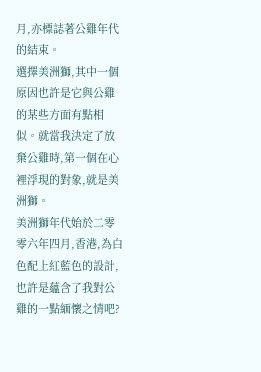月,亦標誌著公雞年代的結束。
選擇美洲獅,其中一個原因也許是它與公雞的某些方面有點相似。就當我決定了放棄公雞時,第一個在心裡浮現的對象,就是美洲獅。
美洲獅年代始於二零零六年四月,香港,為白色配上紅藍色的設計,也許是蘊含了我對公雞的一點緬懷之情吧?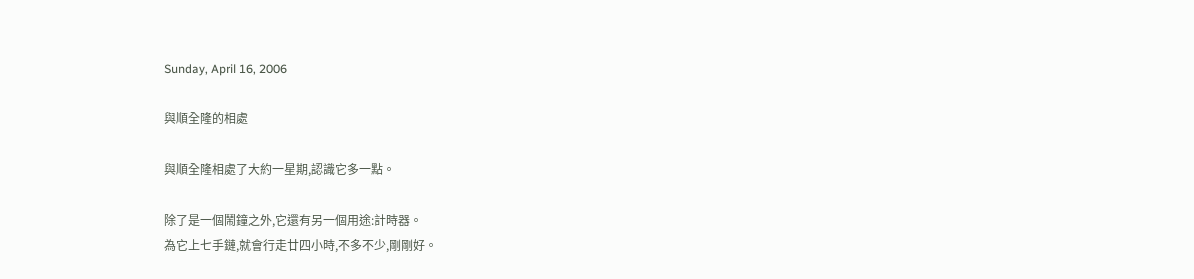Sunday, April 16, 2006

與順全隆的相處

與順全隆相處了大約一星期,認識它多一點。

除了是一個鬧鐘之外,它還有另一個用途:計時器。
為它上七手鏈,就會行走廿四小時,不多不少,剛剛好。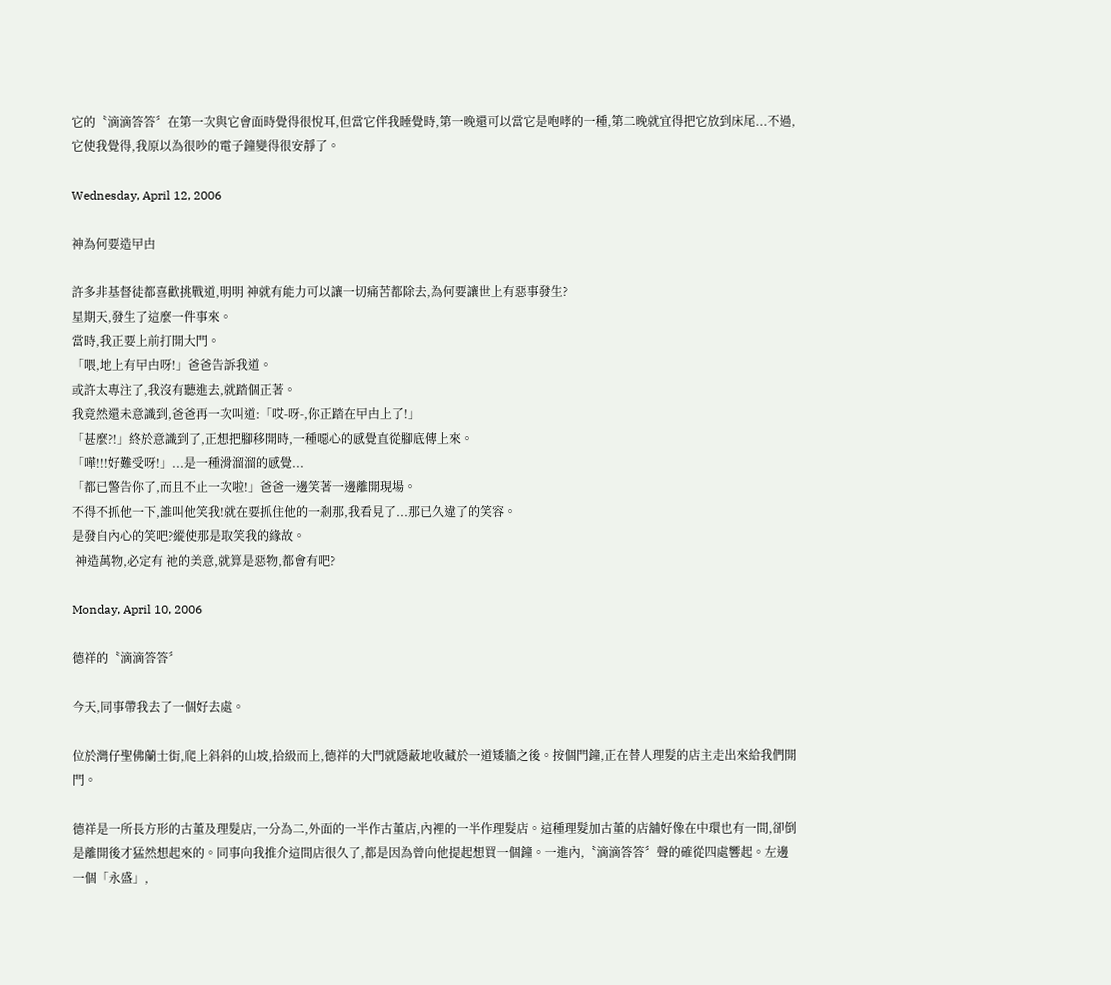它的〝滴滴答答〞在第一次與它會面時覺得很悅耳,但當它伴我睡覺時,第一晚還可以當它是咆哮的一種,第二晚就宜得把它放到床尾...不過,它使我覺得,我原以為很吵的電子鐘變得很安靜了。

Wednesday, April 12, 2006

神為何要造曱甴

許多非基督徒都喜歡挑戰道,明明 神就有能力可以讓一切痛苦都除去,為何要讓世上有惡事發生?
星期天,發生了這麼一件事來。
當時,我正要上前打開大門。
「喂,地上有曱甴呀!」爸爸告訴我道。
或許太專注了,我沒有聽進去,就踏個正著。
我竟然還未意識到,爸爸再一次叫道:「哎-呀-,你正踏在曱甴上了!」
「甚麼?!」終於意識到了,正想把腳移開時,一種噁心的感覺直從腳底傳上來。
「嘩!!!好難受呀!」...是一種滑溜溜的感覺...
「都已警告你了,而且不止一次啦!」爸爸一邊笑著一邊離開現場。
不得不抓他一下,誰叫他笑我!就在要抓住他的一剎那,我看見了...那已久違了的笑容。
是發自內心的笑吧?縱使那是取笑我的緣故。
 神造萬物,必定有 祂的美意,就算是惡物,都會有吧?

Monday, April 10, 2006

德祥的〝滴滴答答〞

今天,同事帶我去了一個好去處。

位於灣仔聖佛蘭士街,爬上斜斜的山坡,拾級而上,德祥的大門就隱蔽地收藏於一道矮牆之後。按個門鐘,正在替人理髮的店主走出來給我們開門。

德祥是一所長方形的古董及理髮店,一分為二,外面的一半作古董店,內裡的一半作理髮店。這種理髮加古董的店舖好像在中環也有一間,卻倒是離開後才猛然想起來的。同事向我推介這間店很久了,都是因為曾向他提起想買一個鐘。一進內,〝滴滴答答〞聲的確從四處響起。左邊一個「永盛」,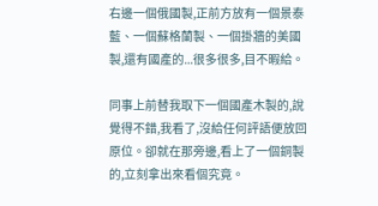右邊一個俄國製,正前方放有一個景泰藍、一個蘇格蘭製、一個掛牆的美國製,還有國產的...很多很多,目不暇給。

同事上前替我取下一個國產木製的,說覺得不錯,我看了,沒給任何評語便放回原位。卻就在那旁邊,看上了一個銅製的,立刻拿出來看個究竟。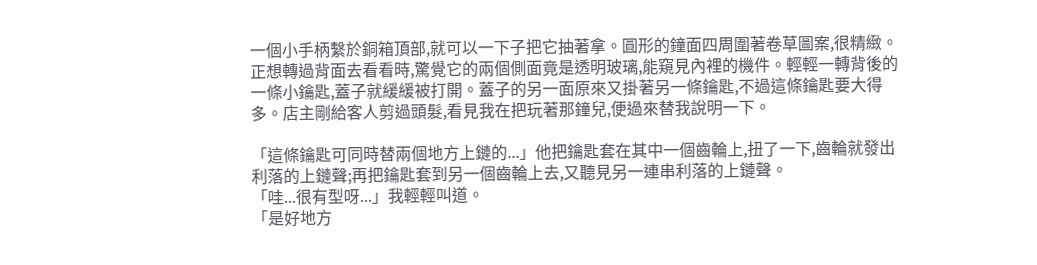一個小手柄繫於銅箱頂部,就可以一下子把它抽著拿。圓形的鐘面四周圍著卷草圖案,很精緻。正想轉過背面去看看時,驚覺它的兩個側面竟是透明玻璃,能窺見內裡的機件。輕輕一轉背後的一條小鑰匙,蓋子就緩緩被打開。蓋子的另一面原來又掛著另一條鑰匙,不過這條鑰匙要大得多。店主剛給客人剪過頭髮,看見我在把玩著那鐘兒,便過來替我說明一下。

「這條鑰匙可同時替兩個地方上鏈的...」他把鑰匙套在其中一個齒輪上,扭了一下,齒輪就發出利落的上鏈聲;再把鑰匙套到另一個齒輪上去,又聽見另一連串利落的上鏈聲。
「哇...很有型呀...」我輕輕叫道。
「是好地方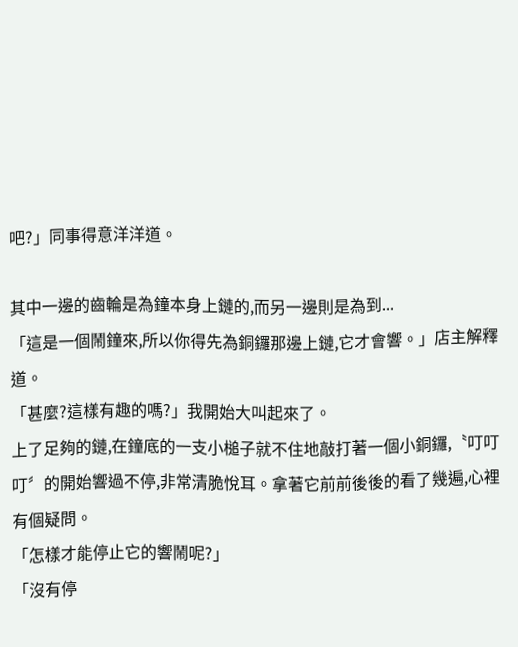吧?」同事得意洋洋道。

其中一邊的齒輪是為鐘本身上鏈的,而另一邊則是為到...
「這是一個鬧鐘來,所以你得先為銅鑼那邊上鏈,它才會響。」店主解釋道。
「甚麼?這樣有趣的嗎?」我開始大叫起來了。
上了足夠的鏈,在鐘底的一支小槌子就不住地敲打著一個小銅鑼,〝叮叮叮〞的開始響過不停,非常清脆悅耳。拿著它前前後後的看了幾遍,心裡有個疑問。
「怎樣才能停止它的響鬧呢?」
「沒有停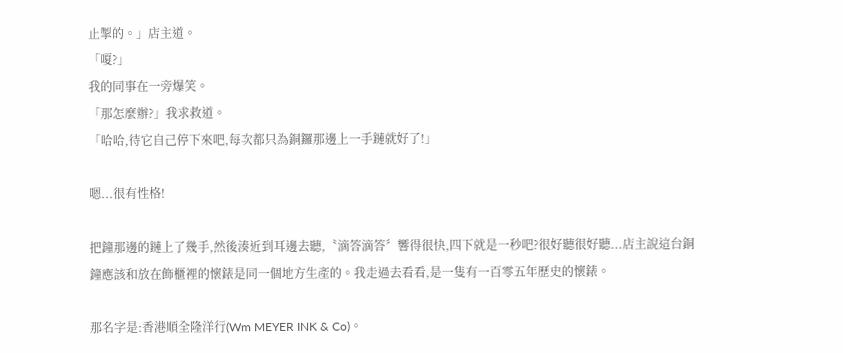止掣的。」店主道。
「嗄?」
我的同事在一旁爆笑。
「那怎麼辦?」我求救道。
「哈哈,待它自己停下來吧,每次都只為銅鑼那邊上一手鏈就好了!」

嗯...很有性格!

把鐘那邊的鏈上了幾手,然後湊近到耳邊去聽,〝滴答滴答〞響得很快,四下就是一秒吧?很好聽很好聽...店主說這台銅鐘應該和放在飾櫃裡的懷錶是同一個地方生產的。我走過去看看,是一隻有一百零五年歷史的懷錶。

那名字是:香港順全隆洋行(Wm MEYER INK & Co)。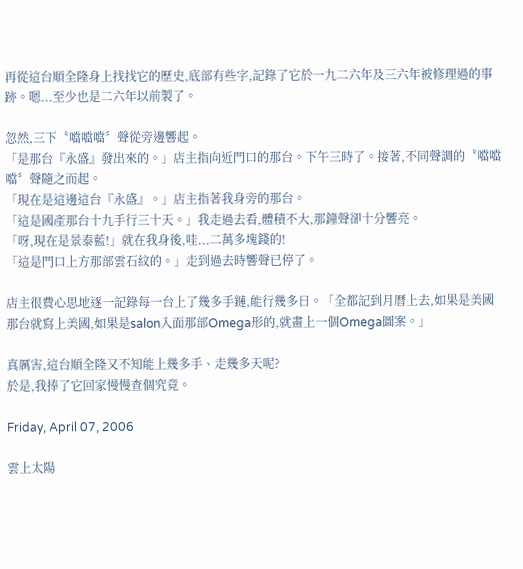再從這台順全隆身上找找它的歷史,底部有些字,記錄了它於一九二六年及三六年被修理過的事跡。嗯...至少也是二六年以前製了。

忽然,三下〝噹噹噹〞聲從旁邊響起。
「是那台『永盛』發出來的。」店主指向近門口的那台。下午三時了。接著,不同聲調的〝噹噹噹〞聲隨之而起。
「現在是這邊這台『永盛』。」店主指著我身旁的那台。
「這是國產那台十九手行三十天。」我走過去看,體積不大,那鐘聲卻十分響亮。
「呀,現在是景泰藍!」就在我身後,哇...二萬多塊錢的!
「這是門口上方那部雲石紋的。」走到過去時響聲已停了。

店主很費心思地逐一記錄每一台上了幾多手鏈,能行幾多日。「全都記到月曆上去,如果是美國那台就寫上美國,如果是salon入面那部Omega形的,就畫上一個Omega圖案。」

真厲害,這台順全隆又不知能上幾多手、走幾多天呢?
於是,我捧了它回家慢慢查個究竟。

Friday, April 07, 2006

雲上太陽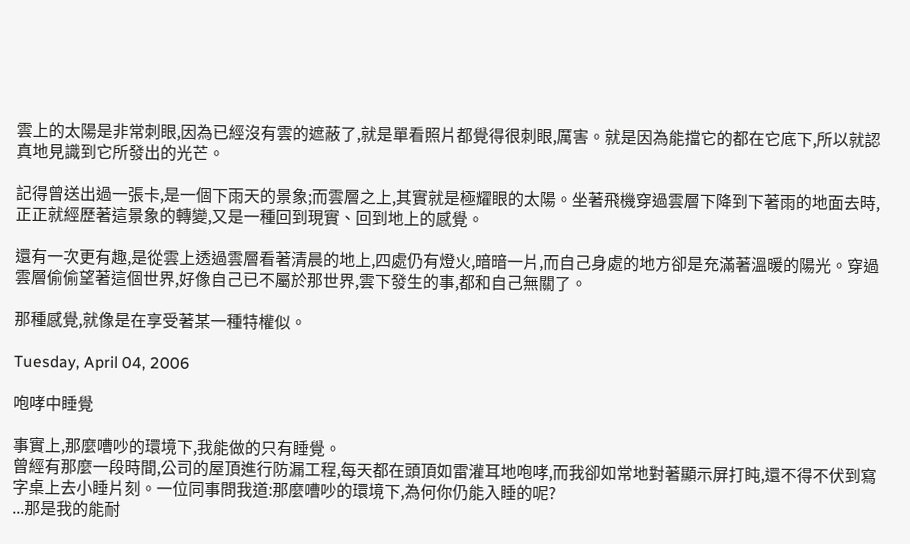雲上的太陽是非常刺眼,因為已經沒有雲的遮蔽了,就是單看照片都覺得很刺眼,厲害。就是因為能擋它的都在它底下,所以就認真地見識到它所發出的光芒。

記得曾送出過一張卡,是一個下雨天的景象;而雲層之上,其實就是極耀眼的太陽。坐著飛機穿過雲層下降到下著雨的地面去時,正正就經歷著這景象的轉變,又是一種回到現實、回到地上的感覺。

還有一次更有趣,是從雲上透過雲層看著清晨的地上,四處仍有燈火,暗暗一片,而自己身處的地方卻是充滿著溫暖的陽光。穿過雲層偷偷望著這個世界,好像自己已不屬於那世界,雲下發生的事,都和自己無關了。

那種感覺,就像是在享受著某一種特權似。

Tuesday, April 04, 2006

咆哮中睡覺

事實上,那麼嘈吵的環境下,我能做的只有睡覺。
曾經有那麼一段時間,公司的屋頂進行防漏工程,每天都在頭頂如雷灌耳地咆哮,而我卻如常地對著顯示屏打盹,還不得不伏到寫字桌上去小睡片刻。一位同事問我道:那麼嘈吵的環境下,為何你仍能入睡的呢?
...那是我的能耐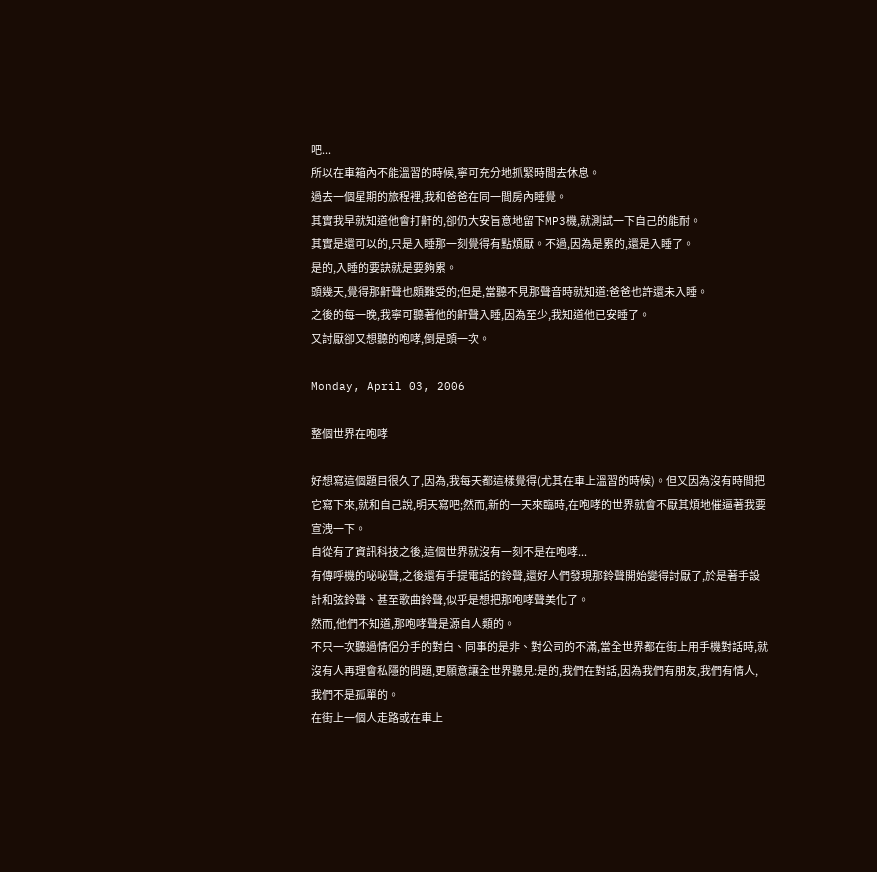吧...
所以在車箱內不能溫習的時候,寧可充分地抓緊時間去休息。
過去一個星期的旅程裡,我和爸爸在同一間房內睡覺。
其實我早就知道他會打鼾的,卻仍大安旨意地留下MP3機,就測試一下自己的能耐。
其實是還可以的,只是入睡那一刻覺得有點煩厭。不過,因為是累的,還是入睡了。
是的,入睡的要訣就是要夠累。
頭幾天,覺得那鼾聲也頗難受的;但是,當聽不見那聲音時就知道:爸爸也許還未入睡。
之後的每一晚,我寧可聽著他的鼾聲入睡,因為至少,我知道他已安睡了。
又討厭卻又想聽的咆哮,倒是頭一次。

Monday, April 03, 2006

整個世界在咆哮

好想寫這個題目很久了,因為,我每天都這樣覺得(尤其在車上溫習的時候)。但又因為沒有時間把它寫下來,就和自己說,明天寫吧;然而,新的一天來臨時,在咆哮的世界就會不厭其煩地催逼著我要宣洩一下。
自從有了資訊科技之後,這個世界就沒有一刻不是在咆哮...
有傳呼機的咇咇聲,之後還有手提電話的鈴聲,還好人們發現那鈴聲開始變得討厭了,於是著手設計和弦鈴聲、甚至歌曲鈴聲,似乎是想把那咆哮聲美化了。
然而,他們不知道,那咆哮聲是源自人類的。
不只一次聽過情侶分手的對白、同事的是非、對公司的不滿,當全世界都在街上用手機對話時,就沒有人再理會私隱的問題,更願意讓全世界聽見:是的,我們在對話,因為我們有朋友,我們有情人,我們不是孤單的。
在街上一個人走路或在車上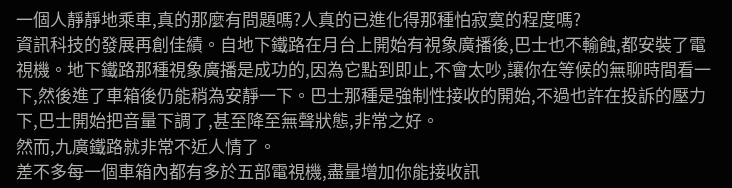一個人靜靜地乘車,真的那麼有問題嗎?人真的已進化得那種怕寂寞的程度嗎?
資訊科技的發展再創佳績。自地下鐵路在月台上開始有視象廣播後,巴士也不輸蝕,都安裝了電視機。地下鐵路那種視象廣播是成功的,因為它點到即止,不會太吵,讓你在等候的無聊時間看一下,然後進了車箱後仍能稍為安靜一下。巴士那種是強制性接收的開始,不過也許在投訴的壓力下,巴士開始把音量下調了,甚至降至無聲狀態,非常之好。
然而,九廣鐵路就非常不近人情了。
差不多每一個車箱內都有多於五部電視機,盡量增加你能接收訊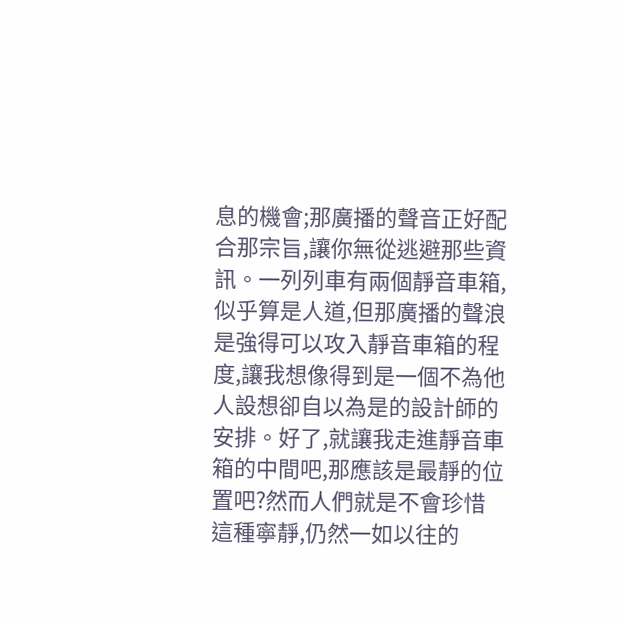息的機會;那廣播的聲音正好配合那宗旨,讓你無從逃避那些資訊。一列列車有兩個靜音車箱,似乎算是人道,但那廣播的聲浪是強得可以攻入靜音車箱的程度,讓我想像得到是一個不為他人設想卻自以為是的設計師的安排。好了,就讓我走進靜音車箱的中間吧,那應該是最靜的位置吧?然而人們就是不會珍惜這種寧靜,仍然一如以往的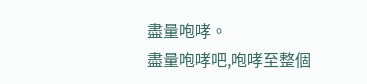盡量咆哮。
盡量咆哮吧,咆哮至整個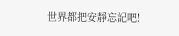世界都把安靜忘記吧!